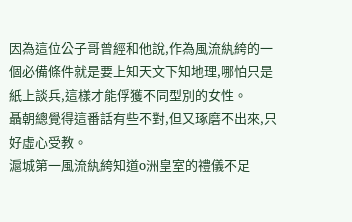因為這位公子哥曾經和他說,作為風流紈絝的一個必備條件就是要上知天文下知地理,哪怕只是紙上談兵,這樣才能俘獲不同型別的女性。
聶朝總覺得這番話有些不對,但又琢磨不出來,只好虛心受教。
滬城第一風流紈絝知道o洲皇室的禮儀不足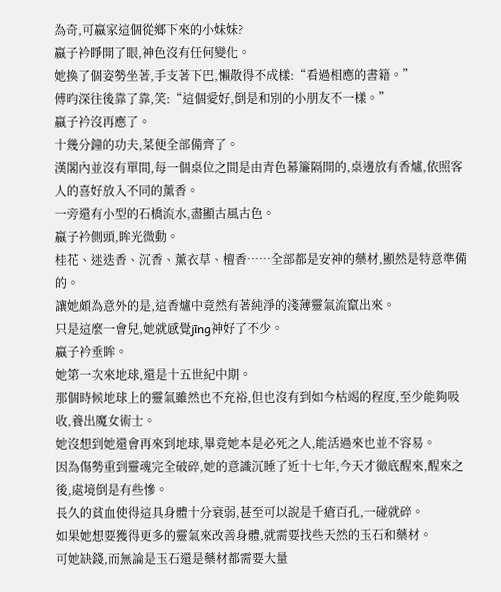為奇,可嬴家這個從鄉下來的小妹妹?
嬴子衿睜開了眼,神色沒有任何變化。
她換了個姿勢坐著,手支著下巴,懶散得不成樣:“看過相應的書籍。”
傅昀深往後靠了靠,笑:“這個愛好,倒是和別的小朋友不一樣。”
嬴子衿沒再應了。
十幾分鐘的功夫,菜便全部備齊了。
漢閣內並沒有單間,每一個桌位之間是由青色幕簾隔開的,桌邊放有香爐,依照客人的喜好放入不同的薰香。
一旁還有小型的石橋流水,盡顯古風古色。
嬴子衿側頭,眸光微動。
桂花、迷迭香、沉香、薰衣草、檀香……全部都是安神的藥材,顯然是特意準備的。
讓她頗為意外的是,這香爐中竟然有著純淨的淺薄靈氣流竄出來。
只是這麼一會兒,她就感覺jīng神好了不少。
嬴子衿垂眸。
她第一次來地球,還是十五世紀中期。
那個時候地球上的靈氣雖然也不充裕,但也沒有到如今枯竭的程度,至少能夠吸收,養出魔女術士。
她沒想到她還會再來到地球,畢竟她本是必死之人,能活過來也並不容易。
因為傷勢重到靈魂完全破碎,她的意識沉睡了近十七年,今天才徹底醒來,醒來之後,處境倒是有些慘。
長久的貧血使得這具身體十分衰弱,甚至可以說是千瘡百孔,一碰就碎。
如果她想要獲得更多的靈氣來改善身體,就需要找些天然的玉石和藥材。
可她缺錢,而無論是玉石還是藥材都需要大量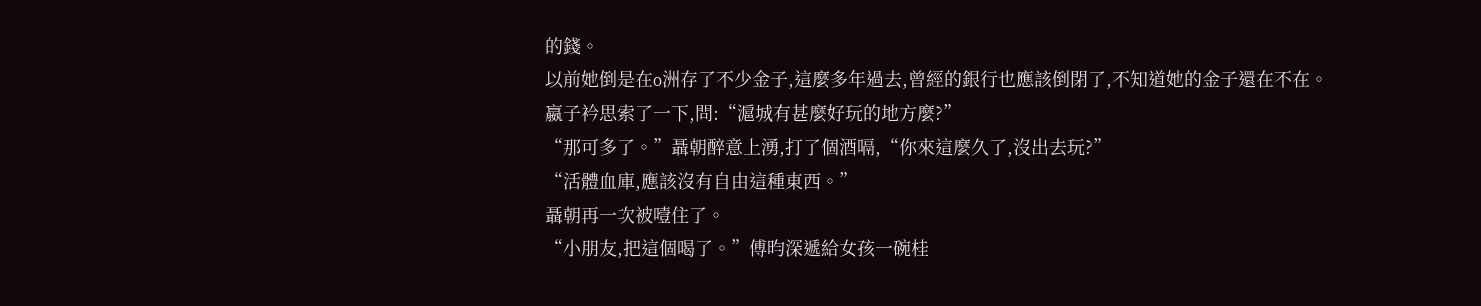的錢。
以前她倒是在o洲存了不少金子,這麼多年過去,曾經的銀行也應該倒閉了,不知道她的金子還在不在。
嬴子衿思索了一下,問:“滬城有甚麼好玩的地方麼?”
“那可多了。”聶朝醉意上湧,打了個酒嗝,“你來這麼久了,沒出去玩?”
“活體血庫,應該沒有自由這種東西。”
聶朝再一次被噎住了。
“小朋友,把這個喝了。”傅昀深遞給女孩一碗桂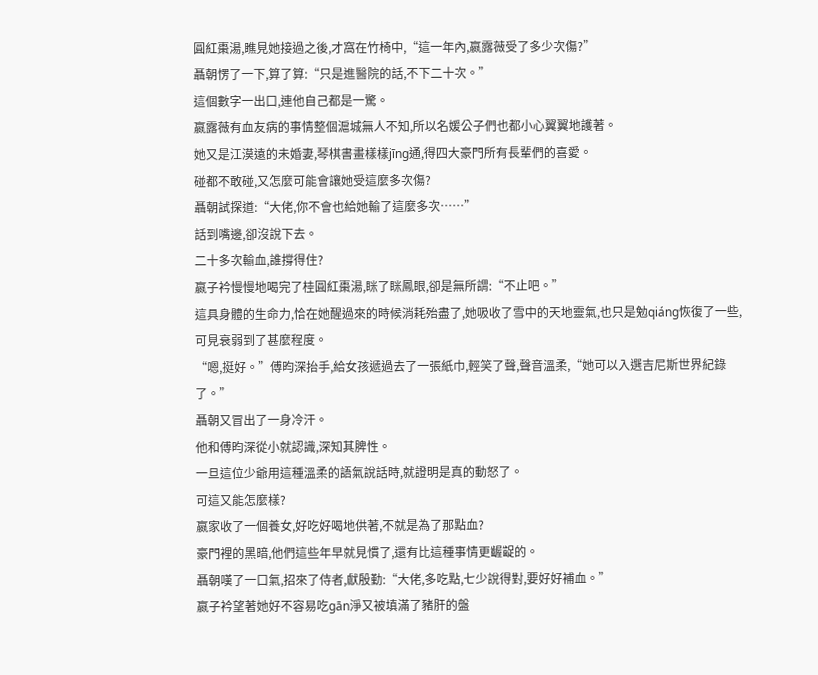圓紅棗湯,瞧見她接過之後,才窩在竹椅中,“這一年內,嬴露薇受了多少次傷?”
聶朝愣了一下,算了算:“只是進醫院的話,不下二十次。”
這個數字一出口,連他自己都是一驚。
嬴露薇有血友病的事情整個滬城無人不知,所以名媛公子們也都小心翼翼地護著。
她又是江漠遠的未婚妻,琴棋書畫樣樣jīng通,得四大豪門所有長輩們的喜愛。
碰都不敢碰,又怎麼可能會讓她受這麼多次傷?
聶朝試探道:“大佬,你不會也給她輸了這麼多次……”
話到嘴邊,卻沒說下去。
二十多次輸血,誰撐得住?
嬴子衿慢慢地喝完了桂圓紅棗湯,眯了眯鳳眼,卻是無所謂:“不止吧。”
這具身體的生命力,恰在她醒過來的時候消耗殆盡了,她吸收了雪中的天地靈氣,也只是勉qiáng恢復了一些,可見衰弱到了甚麼程度。
“嗯,挺好。”傅昀深抬手,給女孩遞過去了一張紙巾,輕笑了聲,聲音溫柔,“她可以入選吉尼斯世界紀錄了。”
聶朝又冒出了一身冷汗。
他和傅昀深從小就認識,深知其脾性。
一旦這位少爺用這種溫柔的語氣說話時,就證明是真的動怒了。
可這又能怎麼樣?
嬴家收了一個養女,好吃好喝地供著,不就是為了那點血?
豪門裡的黑暗,他們這些年早就見慣了,還有比這種事情更齷齪的。
聶朝嘆了一口氣,招來了侍者,獻殷勤:“大佬,多吃點,七少說得對,要好好補血。”
嬴子衿望著她好不容易吃gān淨又被填滿了豬肝的盤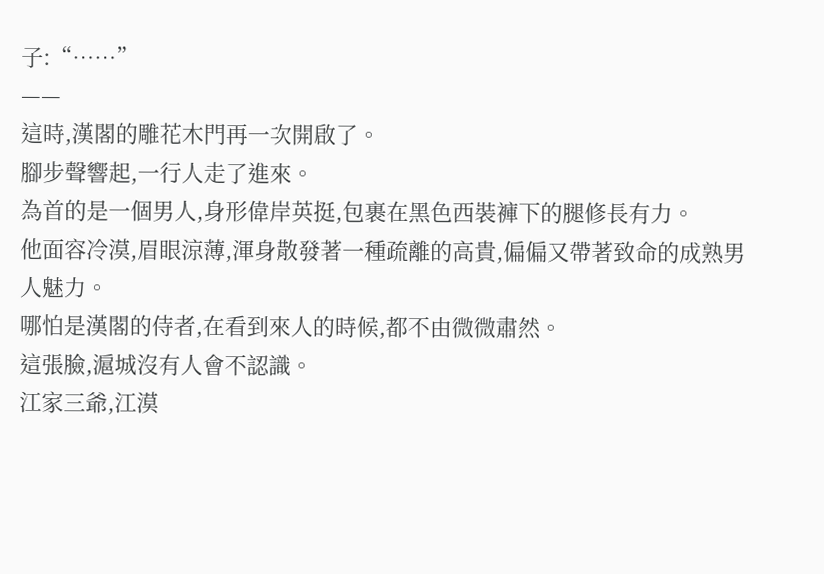子:“……”
——
這時,漢閣的雕花木門再一次開啟了。
腳步聲響起,一行人走了進來。
為首的是一個男人,身形偉岸英挺,包裹在黑色西裝褲下的腿修長有力。
他面容冷漠,眉眼涼薄,渾身散發著一種疏離的高貴,偏偏又帶著致命的成熟男人魅力。
哪怕是漢閣的侍者,在看到來人的時候,都不由微微肅然。
這張臉,滬城沒有人會不認識。
江家三爺,江漠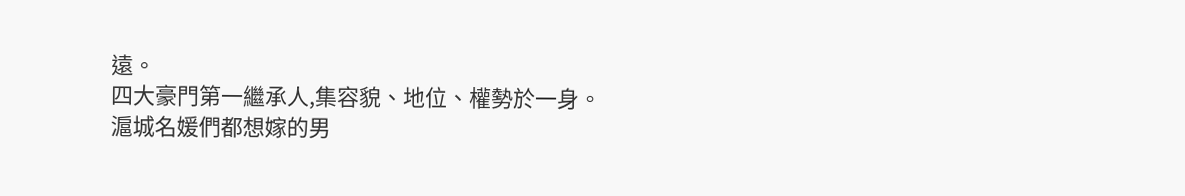遠。
四大豪門第一繼承人,集容貌、地位、權勢於一身。
滬城名媛們都想嫁的男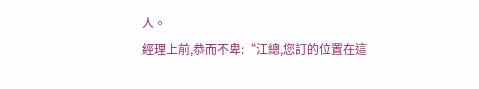人。
經理上前,恭而不卑:“江總,您訂的位置在這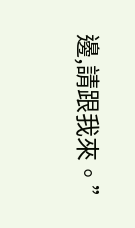邊,請跟我來。”